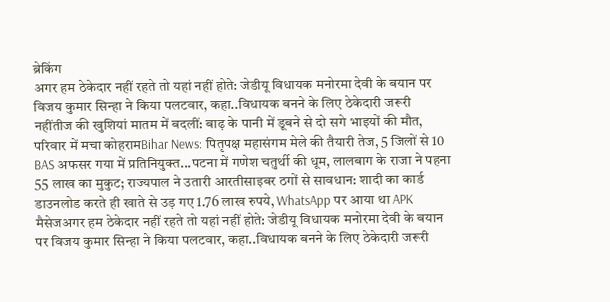ब्रेकिंग
अगर हम ठेकेदार नहीं रहते तो यहां नहीं होते: जेडीयू विधायक मनोरमा देवी के बयान पर विजय कुमार सिन्हा ने किया पलटवार, कहा..विधायक बनने के लिए ठेकेदारी जरूरी नहींतीज की खुशियां मातम में बदलीं: बाढ़ के पानी में डूबने से दो सगे भाइयों की मौत, परिवार में मचा कोहरामBihar News: पितृपक्ष महासंगम मेले की तैयारी तेज, 5 जिलों से 10 BAS अफसर गया में प्रतिनियुक्त...पटना में गणेश चतुर्थी की धूम, लालबाग के राजा ने पहना 55 लाख का मुकुट; राज्यपाल ने उतारी आरतीसाइबर ठगों से सावधान: शादी का कार्ड डाउनलोड करते ही खाते से उड़ गए 1.76 लाख रुपये, WhatsApp पर आया था APK मैसेजअगर हम ठेकेदार नहीं रहते तो यहां नहीं होते: जेडीयू विधायक मनोरमा देवी के बयान पर विजय कुमार सिन्हा ने किया पलटवार, कहा..विधायक बनने के लिए ठेकेदारी जरूरी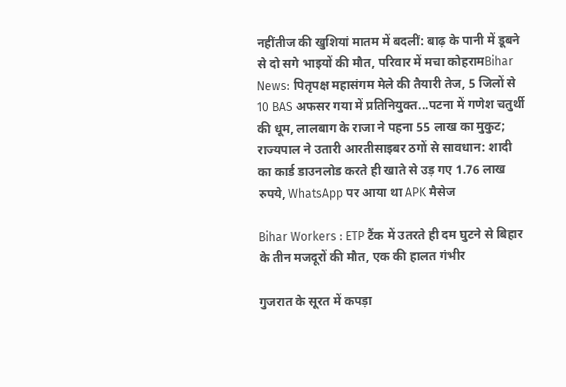नहींतीज की खुशियां मातम में बदलीं: बाढ़ के पानी में डूबने से दो सगे भाइयों की मौत, परिवार में मचा कोहरामBihar News: पितृपक्ष महासंगम मेले की तैयारी तेज, 5 जिलों से 10 BAS अफसर गया में प्रतिनियुक्त...पटना में गणेश चतुर्थी की धूम, लालबाग के राजा ने पहना 55 लाख का मुकुट; राज्यपाल ने उतारी आरतीसाइबर ठगों से सावधान: शादी का कार्ड डाउनलोड करते ही खाते से उड़ गए 1.76 लाख रुपये, WhatsApp पर आया था APK मैसेज

Bihar Workers : ETP टैंक में उतरते ही दम घुटने से बिहार के तीन मजदूरों की मौत, एक की हालत गंभीर

गुजरात के सूरत में कपड़ा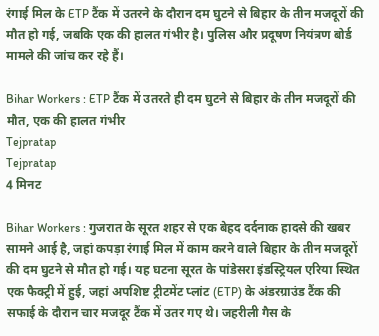रंगाई मिल के ETP टैंक में उतरने के दौरान दम घुटने से बिहार के तीन मजदूरों की मौत हो गई, जबकि एक की हालत गंभीर है। पुलिस और प्रदूषण नियंत्रण बोर्ड मामले की जांच कर रहे हैं।

Bihar Workers : ETP टैंक में उतरते ही दम घुटने से बिहार के तीन मजदूरों की मौत, एक की हालत गंभीर
Tejpratap
Tejpratap
4 मिनट

Bihar Workers : गुजरात के सूरत शहर से एक बेहद दर्दनाक हादसे की खबर सामने आई है, जहां कपड़ा रंगाई मिल में काम करने वाले बिहार के तीन मजदूरों की दम घुटने से मौत हो गई। यह घटना सूरत के पांडेसरा इंडस्ट्रियल एरिया स्थित एक फैक्ट्री में हुई, जहां अपशिष्ट ट्रीटमेंट प्लांट (ETP) के अंडरग्राउंड टैंक की सफाई के दौरान चार मजदूर टैंक में उतर गए थे। जहरीली गैस के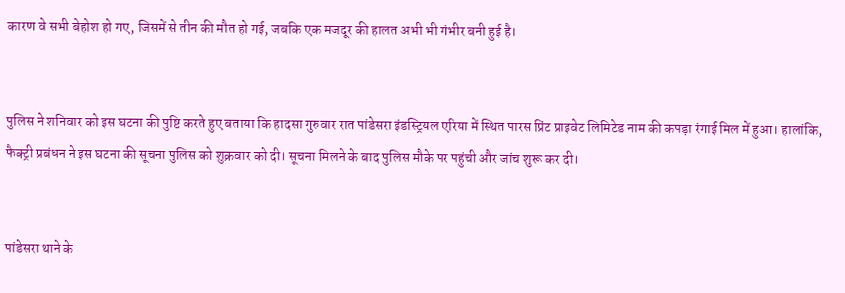कारण वे सभी बेहोश हो गए, जिसमें से तीन की मौत हो गई, जबकि एक मजदूर की हालत अभी भी गंभीर बनी हुई है।


पुलिस ने शनिवार को इस घटना की पुष्टि करते हुए बताया कि हादसा गुरुवार रात पांडेसरा इंडस्ट्रियल एरिया में स्थित पारस प्रिंट प्राइवेट लिमिटेड नाम की कपड़ा रंगाई मिल में हुआ। हालांकि, फैक्ट्री प्रबंधन ने इस घटना की सूचना पुलिस को शुक्रवार को दी। सूचना मिलने के बाद पुलिस मौके पर पहुंची और जांच शुरू कर दी।


पांडेसरा थाने के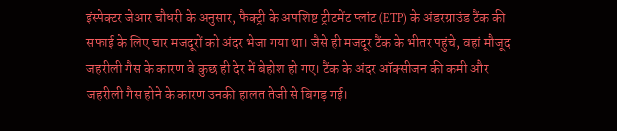इंस्पेक्टर जेआर चौधरी के अनुसार, फैक्ट्री के अपशिष्ट ट्रीटमेंट प्लांट (ETP) के अंडरग्राउंड टैंक की सफाई के लिए चार मजदूरों को अंदर भेजा गया था। जैसे ही मजदूर टैंक के भीतर पहुंचे, वहां मौजूद जहरीली गैस के कारण वे कुछ ही देर में बेहोश हो गए। टैंक के अंदर ऑक्सीजन की कमी और जहरीली गैस होने के कारण उनकी हालत तेजी से बिगड़ गई।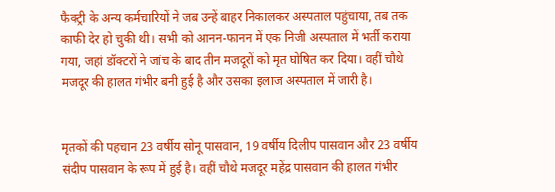फैक्ट्री के अन्य कर्मचारियों ने जब उन्हें बाहर निकालकर अस्पताल पहुंचाया, तब तक काफी देर हो चुकी थी। सभी को आनन-फानन में एक निजी अस्पताल में भर्ती कराया गया, जहां डॉक्टरों ने जांच के बाद तीन मजदूरों को मृत घोषित कर दिया। वहीं चौथे मजदूर की हालत गंभीर बनी हुई है और उसका इलाज अस्पताल में जारी है।


मृतकों की पहचान 23 वर्षीय सोनू पासवान, 19 वर्षीय दिलीप पासवान और 23 वर्षीय संदीप पासवान के रूप में हुई है। वहीं चौथे मजदूर महेंद्र पासवान की हालत गंभीर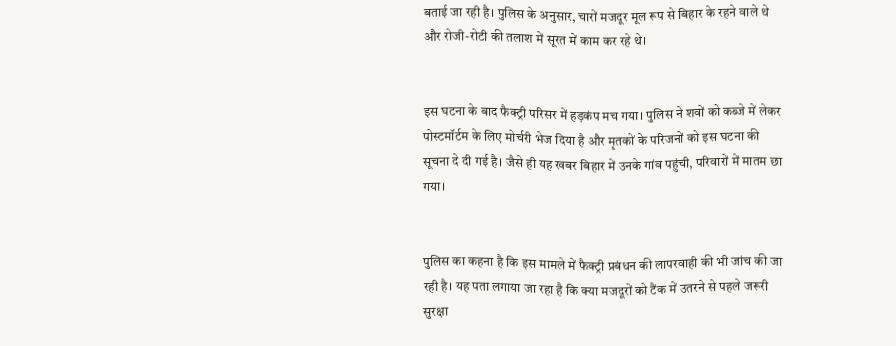बताई जा रही है। पुलिस के अनुसार, चारों मजदूर मूल रूप से बिहार के रहने वाले थे और रोजी-रोटी की तलाश में सूरत में काम कर रहे थे।


इस घटना के बाद फैक्ट्री परिसर में हड़कंप मच गया। पुलिस ने शवों को कब्जे में लेकर पोस्टमॉर्टम के लिए मोर्चरी भेज दिया है और मृतकों के परिजनों को इस घटना की सूचना दे दी गई है। जैसे ही यह खबर बिहार में उनके गांव पहुंची, परिवारों में मातम छा गया।


पुलिस का कहना है कि इस मामले में फैक्ट्री प्रबंधन की लापरवाही की भी जांच की जा रही है। यह पता लगाया जा रहा है कि क्या मजदूरों को टैंक में उतरने से पहले जरूरी सुरक्षा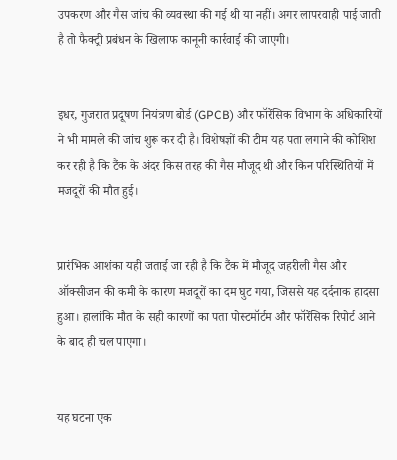उपकरण और गैस जांच की व्यवस्था की गई थी या नहीं। अगर लापरवाही पाई जाती है तो फैक्ट्री प्रबंधन के खिलाफ कानूनी कार्रवाई की जाएगी।


इधर, गुजरात प्रदूषण नियंत्रण बोर्ड (GPCB) और फॉरेंसिक विभाग के अधिकारियों ने भी मामले की जांच शुरू कर दी है। विशेषज्ञों की टीम यह पता लगाने की कोशिश कर रही है कि टैंक के अंदर किस तरह की गैस मौजूद थी और किन परिस्थितियों में मजदूरों की मौत हुई।


प्रारंभिक आशंका यही जताई जा रही है कि टैंक में मौजूद जहरीली गैस और ऑक्सीजन की कमी के कारण मजदूरों का दम घुट गया, जिससे यह दर्दनाक हादसा हुआ। हालांकि मौत के सही कारणों का पता पोस्टमॉर्टम और फॉरेंसिक रिपोर्ट आने के बाद ही चल पाएगा।


यह घटना एक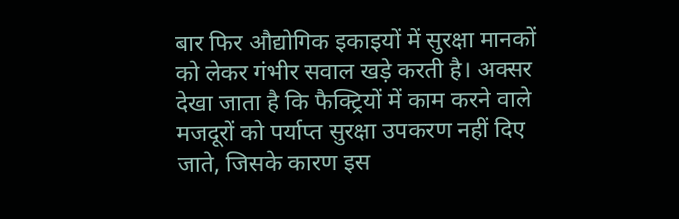बार फिर औद्योगिक इकाइयों में सुरक्षा मानकों को लेकर गंभीर सवाल खड़े करती है। अक्सर देखा जाता है कि फैक्ट्रियों में काम करने वाले मजदूरों को पर्याप्त सुरक्षा उपकरण नहीं दिए जाते, जिसके कारण इस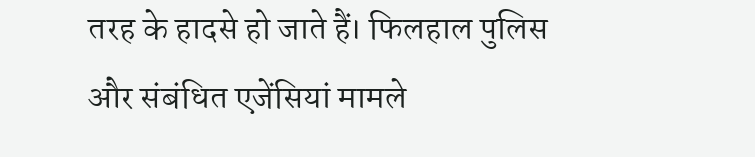तरह के हादसे हो जाते हैं। फिलहाल पुलिस और संबंधित एजेंसियां मामले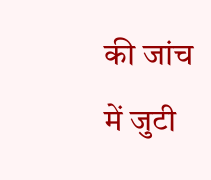की जांच में जुटी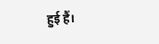हुई हैं।